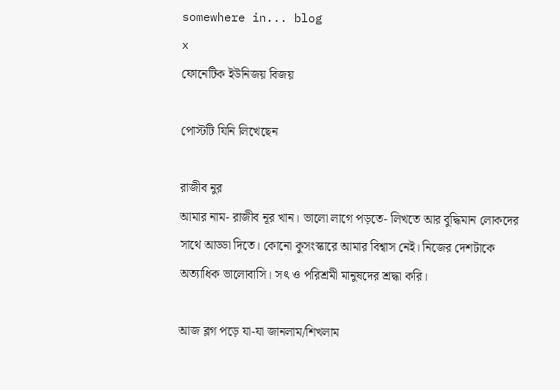somewhere in... blog
x
ফোনেটিক ইউনিজয় বিজয়

পোস্টটি যিনি লিখেছেন

রাজীব নুর
আমার নাম- রাজীব নূর খান। ভালো লাগে পড়তে- লিখতে আর বুদ্ধিমান লোকদের সাথে আড্ডা দিতে। কোনো কুসংস্কারে আমার বিশ্বাস নেই। নিজের দেশটাকে অত্যাধিক ভালোবাসি। সৎ ও পরিশ্রমী মানুষদের শ্রদ্ধা করি।

আজ ব্লগ পড়ে যা-যা জানলাম/শিখলাম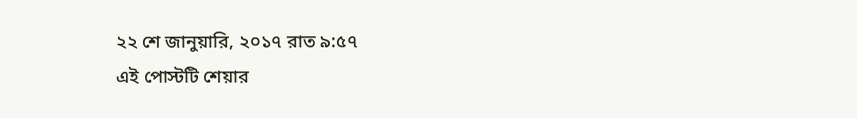২২ শে জানুয়ারি, ২০১৭ রাত ৯:৫৭
এই পোস্টটি শেয়ার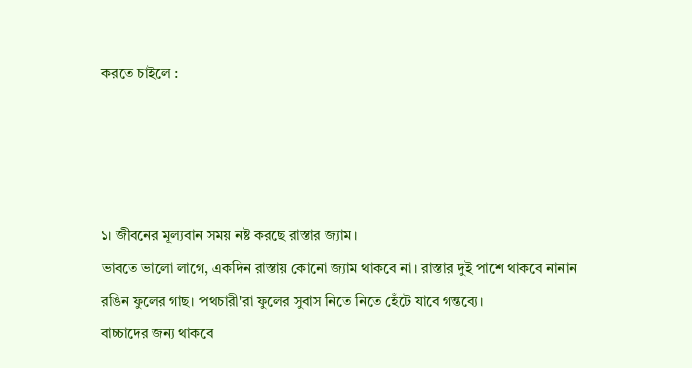করতে চাইলে :




১। জীবনের মূল্যবান সময় নষ্ট করছে রাস্তার জ্যাম।
ভাবতে ভালো লাগে, একদিন রাস্তায় কোনো জ্যাম থাকবে না। রাস্তার দুই পাশে থাকবে নানান রঙিন ফুলের গাছ। পথচারী'রা ফুলের সুবাস নিতে নিতে হেঁটে যাবে গন্তব্যে।
বাচ্চাদের জন্য থাকবে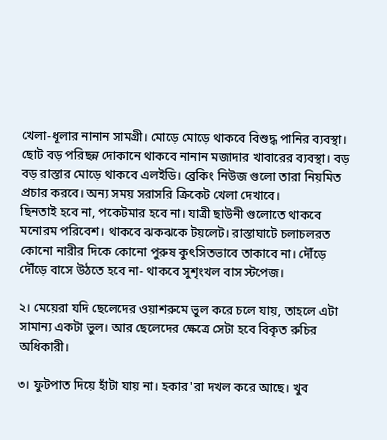খেলা-ধূলার নানান সামগ্রী। মোড়ে মোড়ে থাকবে বিশুদ্ধ পানির ব্যবস্থা। ছোট বড় পরিছন্ন দোকানে থাকবে নানান মজাদার খাবারের ব্যবস্থা। বড় বড় রাস্তার মোড়ে থাকবে এলইডি। ব্রেকিং নিউজ গুলো তারা নিয়মিত প্রচার করবে। অন্য সময় সরাসরি ক্রিকেট খেলা দেখাবে।
ছিনতাই হবে না, পকেটমার হবে না। যাত্রী ছাউনী গুলোতে থাকবে মনোরম পরিবেশ। থাকবে ঝকঝকে টয়লেট। রাস্তাঘাটে চলাচলরত কোনো নারীর দিকে কোনো পুরুষ কুৎসিতভাবে তাকাবে না। দৌঁড়ে দৌঁড়ে বাসে উঠতে হবে না- থাকবে সুশৃংখল বাস স্টপেজ।

২। মেয়েরা যদি ছেলেদের ওয়াশরুমে ভুল করে চলে যায়, তাহলে এটা সামান্য একটা ভুল। আর ছেলেদের ক্ষেত্রে সেটা হবে বিকৃত রুচির অধিকারী।

৩। ফুটপাত দিয়ে হাঁটা যায় না। হকার'রা দখল করে আছে। খুব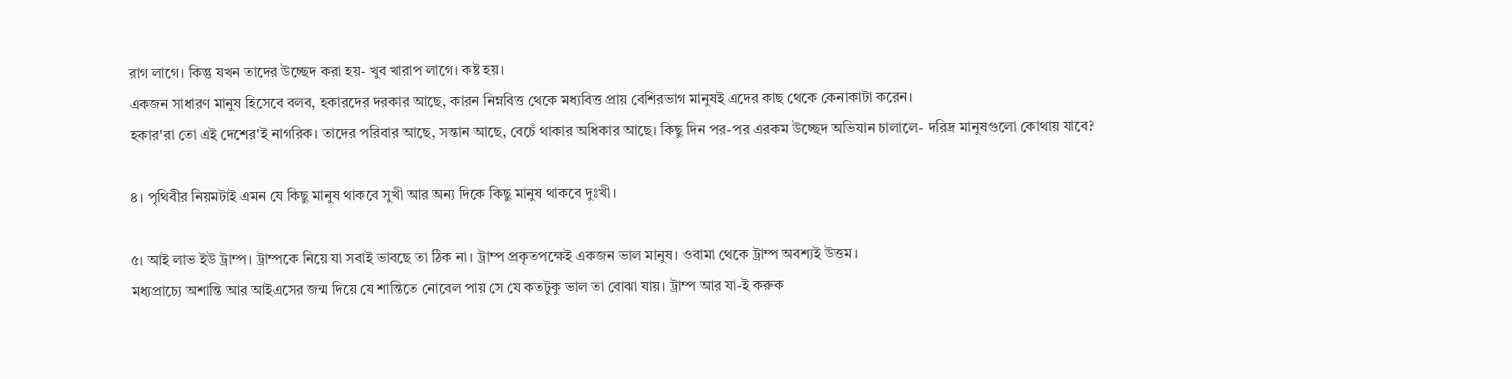রাগ লাগে। কিন্তু যখন তাদের উচ্ছেদ করা হয়- খুব খারাপ লাগে। কষ্ট হয়।
একজন সাধারণ মানুষ হিসেবে বলব, হকারদের দরকার আছে, কারন নিম্নবিত্ত থেকে মধ্যবিত্ত প্রায় বেশিরভাগ মানুষই এদের কাছ থেকে কেনাকাটা করেন।
হকার'রা তো এই দেশের'ই নাগরিক। তাদের পরিবার আছে, সন্তান আছে, বেচেঁ থাকার অধিকার আছে। কিছু দিন পর-পর এরকম উচ্ছেদ অভিযান চালালে- দরিদ্র মানুষগুলো কোথায় যাবে?

৪। পৃথিবীর নিয়মটাই এমন যে কিছু মানুষ থাকবে সুখী আর অন্য দিকে কিছু মানুষ থাকবে দুঃখী।

৫। আই লাভ ইউ ট্রাম্প। ট্রাম্পকে নিয়ে যা সবাই ভাবছে তা ঠিক না। ট্রাম্প প্রকৃতপক্ষেই একজন ভাল মানুষ। ওবামা থেকে ট্রাম্প অবশ্যই উত্তম।
মধ্যপ্রাচ্যে অশান্তি আর আইএসের জন্ম দিয়ে যে শান্তিতে নোবেল পায় সে যে কতটুকু ভাল তা বোঝা যায়। ট্রাম্প আর যা-ই করুক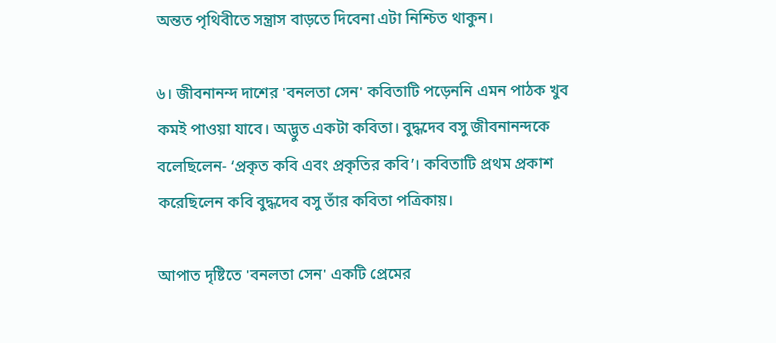অন্তত পৃথিবীতে সন্ত্রাস বাড়তে দিবেনা এটা নিশ্চিত থাকুন।

৬। জীবনানন্দ দাশের 'বনলতা সেন' কবিতাটি পড়েননি এমন পাঠক খুব কমই পাওয়া যাবে। অদ্ভুত একটা কবিতা। বুদ্ধদেব বসু জীবনানন্দকে বলেছিলেন- ‘প্রকৃত কবি এবং প্রকৃতির কবি’। কবিতাটি প্রথম প্রকাশ করেছিলেন কবি বুদ্ধদেব বসু তাঁর কবিতা পত্রিকায়।

আপাত দৃষ্টিতে 'বনলতা সেন' একটি প্রেমের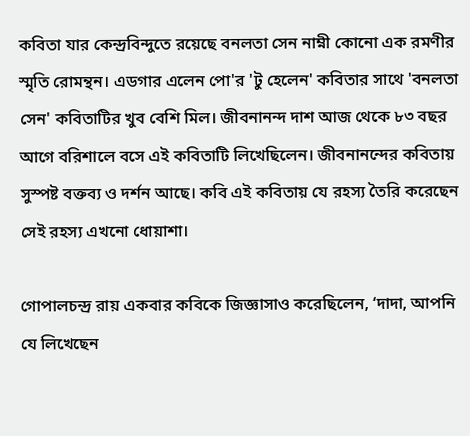কবিতা যার কেন্দ্রবিন্দুতে রয়েছে বনলতা সেন নাম্নী কোনো এক রমণীর স্মৃতি রোমন্থন। এডগার এলেন পো'র 'টু হেলেন' কবিতার সাথে 'বনলতা সেন' কবিতাটির খুব বেশি মিল। জীবনানন্দ দাশ আজ থেকে ৮৩ বছর আগে বরিশালে বসে এই কবিতাটি লিখেছিলেন। জীবনানন্দের কবিতায় সুস্পষ্ট বক্তব্য ও দর্শন আছে। কবি এই কবিতায় যে রহস্য তৈরি করেছেন সেই রহস্য এখনো ধোয়াশা।

গোপালচন্দ্র রায় একবার কবিকে জিজ্ঞাসাও করেছিলেন, ‘দাদা, আপনি যে লিখেছেন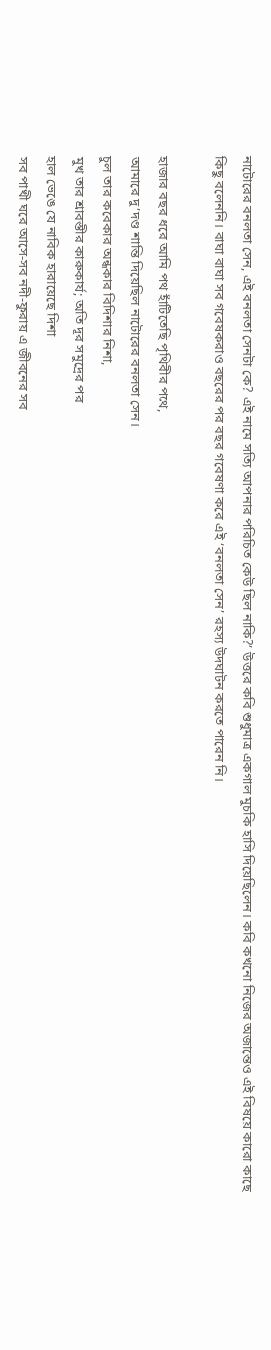নাটোরের বনলতা সেন, এই বনলতা সেনটা কে? এই নামে সত্যি আপনার পরিচিত কেউ ছিল নাকি?’ উত্তরে কবি শুধুমাত্র একগাল মুচকি হাসি দিয়েছিলেন। কবি কখনো নিজের অজান্তেও এই বিষয়ে কারো কাছে কিছু বলেননি। বাঘা বাঘা সব গবেষকরাও বছরের পর বছর গবেষণা করে এই ‘বনলতা সেন’ রহস্য উদঘাটন করতে পারেন নি।

হাজার বছর ধরে আমি পথ হাঁটিতেছি পৃথিবীর পথে,
আমারে দু’দণ্ড শান্তি দিয়েছিল নাটোরের বনলতা সেন।
চুল তার কবেকার অন্ধকার বিদিশার নিশা,
মুখ তার শ্রাবস্তীর কারুকার্য; অতি দূর সমুদ্রের পর
হাল ভেঙে যে নাবিক হারায়েছে দিশা
সব পাখী ঘরে আসে-সব নদী-ফুরায় এ জীবনের সব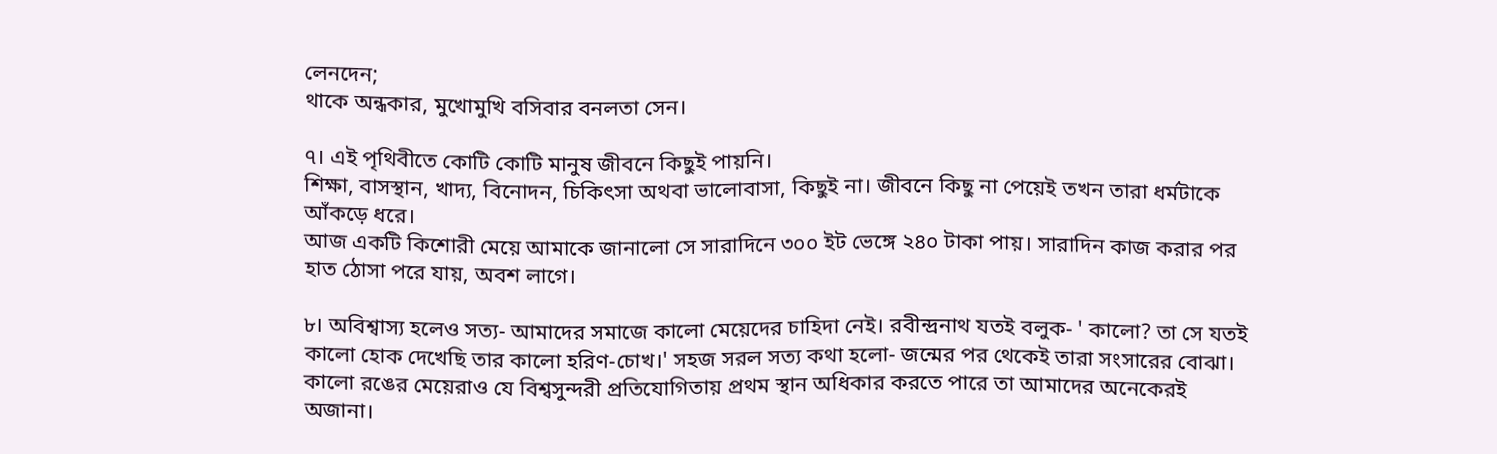লেনদেন;
থাকে অন্ধকার, মুখোমুখি বসিবার বনলতা সেন।

৭। এই পৃথিবীতে কোটি কোটি মানুষ জীবনে কিছুই পায়নি।
শিক্ষা, বাসস্থান, খাদ্য, বিনোদন, চিকিৎসা অথবা ভালোবাসা, কিছুই না। জীবনে কিছু না পেয়েই তখন তারা ধর্মটাকে আঁকড়ে ধরে।
আজ একটি কিশোরী মেয়ে আমাকে জানালো সে সারাদিনে ৩০০ ইট ভেঙ্গে ২৪০ টাকা পায়। সারাদিন কাজ করার পর হাত ঠোসা পরে যায়, অবশ লাগে।

৮। অবিশ্বাস্য হলেও সত্য- আমাদের সমাজে কালো মেয়েদের চাহিদা নেই। রবীন্দ্রনাথ যতই বলুক- ' কালো? তা সে যতই কালো হোক দেখেছি তার কালো হরিণ-চোখ।' সহজ সরল সত্য কথা হলো- জন্মের পর থেকেই তারা সংসারের বোঝা।
কালো রঙের মেয়েরাও যে বিশ্বসুন্দরী প্রতিযোগিতায় প্রথম স্থান অধিকার করতে পারে তা আমাদের অনেকেরই অজানা।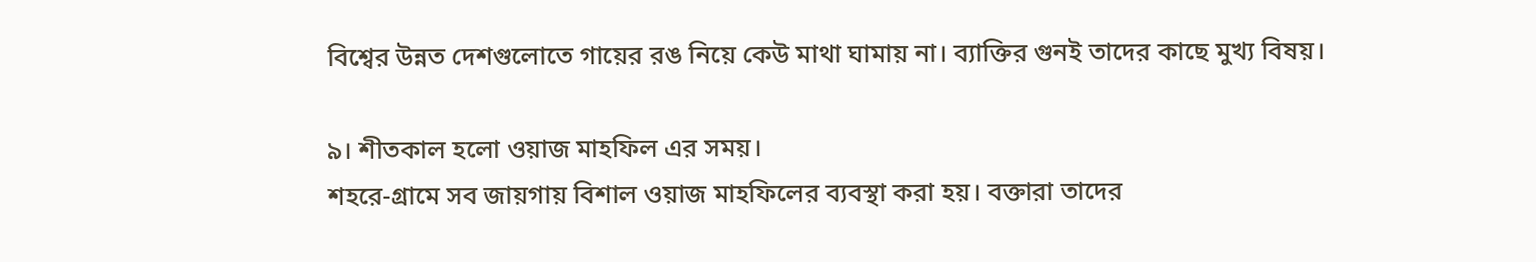বিশ্বের উন্নত দেশগুলোতে গায়ের রঙ নিয়ে কেউ মাথা ঘামায় না। ব্যাক্তির গুনই তাদের কাছে মুখ্য বিষয়।

৯। শীতকাল হলো ওয়াজ মাহফিল এর সময়।
শহরে-গ্রামে সব জায়গায় বিশাল ওয়াজ মাহফিলের ব্যবস্থা করা হয়। বক্তারা তাদের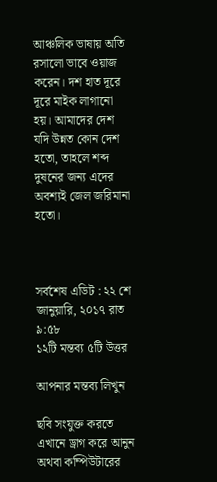আঞ্চলিক ভাষায় অতি রসালো ভাবে ওয়াজ করেন। দশ হাত দূরে দূরে মাইক লাগানো হয়। আমাদের দেশ যদি উন্নত কোন দেশ হতো, তাহলে শব্দ দুষনের জন্য এদের অবশ্যই জেল জরিমানা হতো।



সর্বশেষ এডিট : ২২ শে জানুয়ারি, ২০১৭ রাত ৯:৫৮
১২টি মন্তব্য ৫টি উত্তর

আপনার মন্তব্য লিখুন

ছবি সংযুক্ত করতে এখানে ড্রাগ করে আনুন অথবা কম্পিউটারের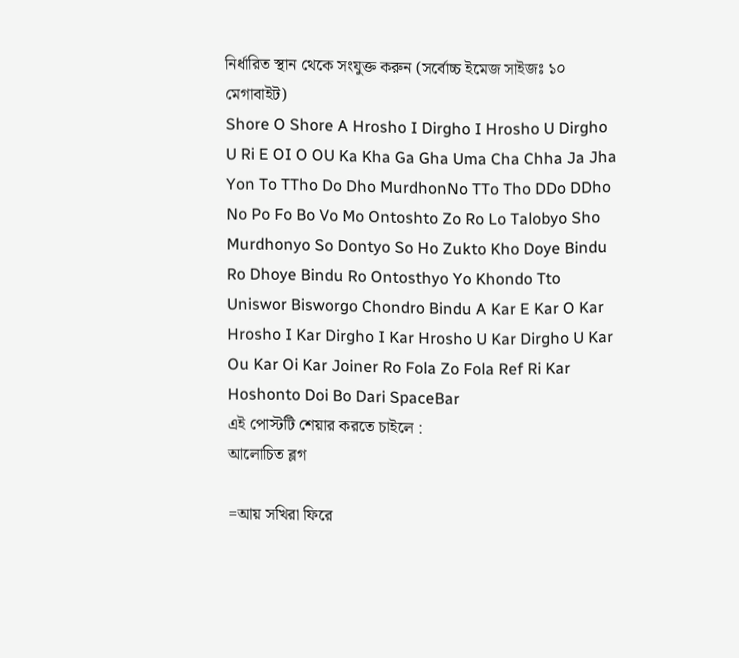নির্ধারিত স্থান থেকে সংযুক্ত করুন (সর্বোচ্চ ইমেজ সাইজঃ ১০ মেগাবাইট)
Shore O Shore A Hrosho I Dirgho I Hrosho U Dirgho U Ri E OI O OU Ka Kha Ga Gha Uma Cha Chha Ja Jha Yon To TTho Do Dho MurdhonNo TTo Tho DDo DDho No Po Fo Bo Vo Mo Ontoshto Zo Ro Lo Talobyo Sho Murdhonyo So Dontyo So Ho Zukto Kho Doye Bindu Ro Dhoye Bindu Ro Ontosthyo Yo Khondo Tto Uniswor Bisworgo Chondro Bindu A Kar E Kar O Kar Hrosho I Kar Dirgho I Kar Hrosho U Kar Dirgho U Kar Ou Kar Oi Kar Joiner Ro Fola Zo Fola Ref Ri Kar Hoshonto Doi Bo Dari SpaceBar
এই পোস্টটি শেয়ার করতে চাইলে :
আলোচিত ব্লগ

=আয় সখিরা ফিরে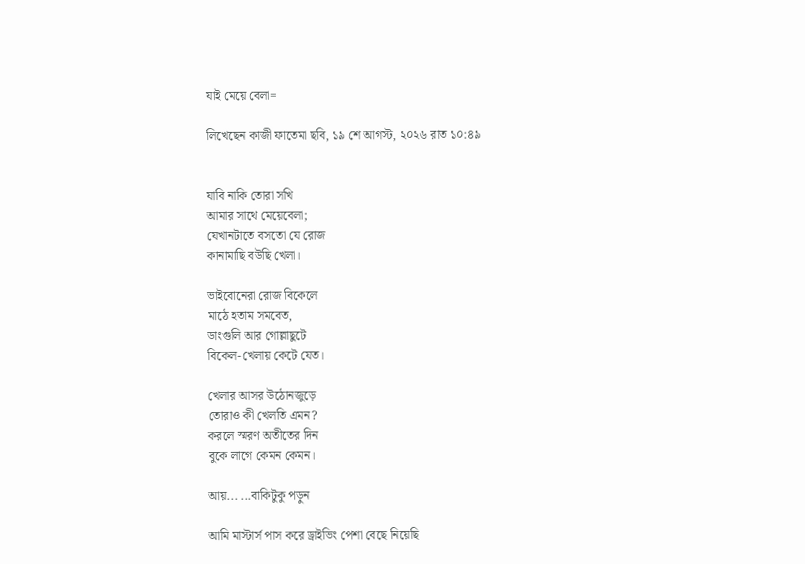যাই মেয়ে বেলা=

লিখেছেন কাজী ফাতেমা ছবি, ১৯ শে আগস্ট, ২০২৬ রাত ১০:৪৯


যাবি নাকি তোরা সখি
আমার সাথে মেয়েবেলা;
যেখানটাতে বসতো যে রোজ
কানামাছি বউছি খেলা।

ভাইবোনেরা রোজ বিকেলে
মাঠে হতাম সমবেত,
ডাংগুলি আর গোল্লাছুটে
বিকেল-খেলায় কেটে যেত।

খেলার আসর উঠোনজুড়ে
তোরাও কী খেলতি এমন?
করলে স্মরণ অতীতের দিন
বুকে লাগে কেমন কেমন।

আয়... ...বাকিটুকু পড়ুন

আমি মাস্টার্স পাস করে ড্রাইভিং পেশা বেছে নিয়েছি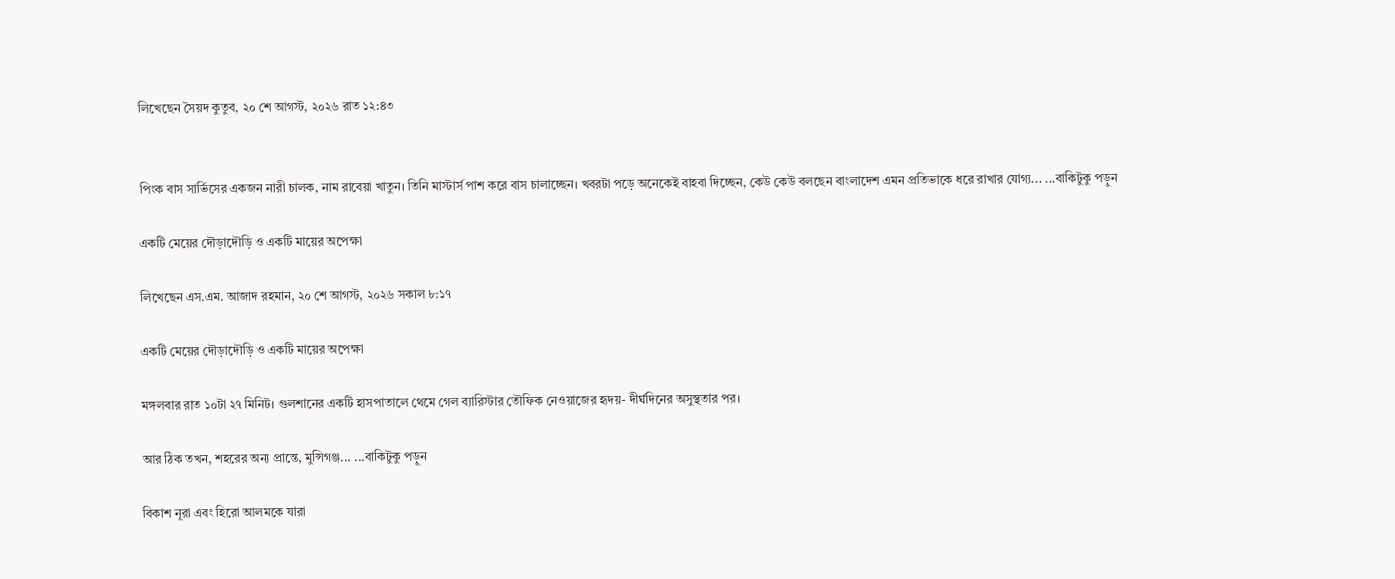লিখেছেন সৈয়দ কুতুব, ২০ শে আগস্ট, ২০২৬ রাত ১২:৪৩


পিংক বাস সার্ভিসের একজন নারী চালক, নাম রাবেয়া খাতুন। তিনি মাস্টার্স পাশ করে বাস চালাচ্ছেন। খবরটা পড়ে অনেকেই বাহবা দিচ্ছেন, কেউ কেউ বলছেন বাংলাদেশ এমন প্রতিভাকে ধরে রাখার যোগ্য... ...বাকিটুকু পড়ুন

একটি মেয়ের দৌড়াদৌড়ি ও একটি মায়ের অপেক্ষা

লিখেছেন এস.এম. আজাদ রহমান, ২০ শে আগস্ট, ২০২৬ সকাল ৮:১৭

একটি মেয়ের দৌড়াদৌড়ি ও একটি মায়ের অপেক্ষা

মঙ্গলবার রাত ১০টা ২৭ মিনিট। গুলশানের একটি হাসপাতালে থেমে গেল ব্যারিস্টার তৌফিক নেওয়াজের হৃদয়- দীর্ঘদিনের অসুস্থতার পর।

আর ঠিক তখন, শহরের অন্য প্রান্তে, মুন্সিগঞ্জ... ...বাকিটুকু পড়ুন

বিকাশ নূরা এবং হিরো আলমকে যারা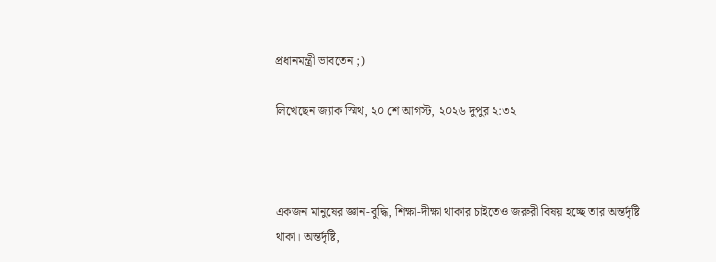প্রধানমন্ত্রী ভাবতেন ;)

লিখেছেন জ্যাক স্মিথ, ২০ শে আগস্ট, ২০২৬ দুপুর ২:৩২



একজন মানুষের জ্ঞান-বুদ্ধি, শিক্ষা-দীক্ষা থাকার চাইতেও জরুরী বিষয় হচ্ছে তার অন্তর্দৃষ্টি থাকা। অন্তর্দৃষ্টি,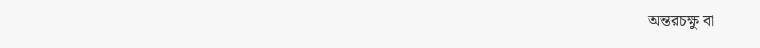অন্তরচক্ষু বা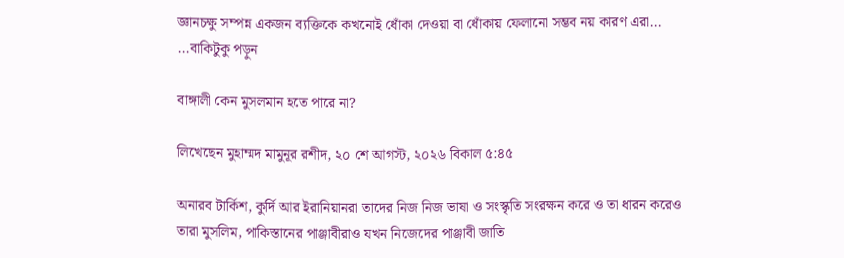জ্ঞানচক্ষু সম্পন্ন একজন ব্যক্তিকে কখনোই ধোঁকা দেওয়া বা ধোঁকায় ফেলানো সম্ভব নয় কারণ এরা... ...বাকিটুকু পড়ুন

বাঙ্গালী কেন মুসলমান হতে পারে না?

লিখেছেন মুহাম্মদ মামুনূর রশীদ, ২০ শে আগস্ট, ২০২৬ বিকাল ৫:৪৫

অনারব টার্কিশ, কুর্দি আর ইরানিয়ানরা তাদের নিজ নিজ ভাষা ও সংস্কৃতি সংরক্ষন করে ও তা ধারন করেও তারা মুসলিম, পাকিস্তানের পাঞ্জাবীরাও যখন নিজেদের পাঞ্জাবী জাতি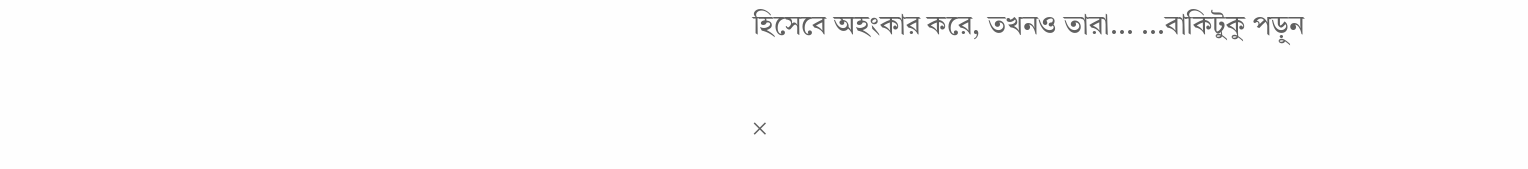হিসেবে অহংকার করে, তখনও তারা... ...বাকিটুকু পড়ুন

×